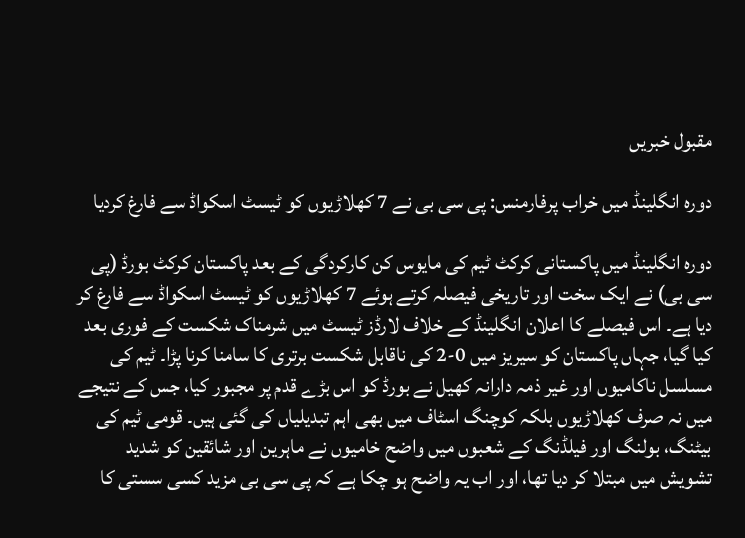مقبول خبریں

دورہ انگلینڈ میں خراب پرفارمنس: پی سی بی نے 7 کھلاڑیوں کو ٹیسٹ اسکواڈ سے فارغ کردیا

دورہ انگلینڈ میں پاکستانی کرکٹ ٹیم کی مایوس کن کارکردگی کے بعد پاکستان کرکٹ بورڈ (پی سی بی) نے ایک سخت اور تاریخی فیصلہ کرتے ہوئے 7 کھلاڑیوں کو ٹیسٹ اسکواڈ سے فارغ کر دیا ہے۔ اس فیصلے کا اعلان انگلینڈ کے خلاف لارڈز ٹیسٹ میں شرمناک شکست کے فوری بعد کیا گیا، جہاں پاکستان کو سیریز میں 0-2 کی ناقابل شکست برتری کا سامنا کرنا پڑا۔ ٹیم کی مسلسل ناکامیوں اور غیر ذمہ دارانہ کھیل نے بورڈ کو اس بڑے قدم پر مجبور کیا، جس کے نتیجے میں نہ صرف کھلاڑیوں بلکہ کوچنگ اسٹاف میں بھی اہم تبدیلیاں کی گئی ہیں۔ قومی ٹیم کی بیٹنگ، بولنگ اور فیلڈنگ کے شعبوں میں واضح خامیوں نے ماہرین اور شائقین کو شدید تشویش میں مبتلا کر دیا تھا، اور اب یہ واضح ہو چکا ہے کہ پی سی بی مزید کسی سستی کا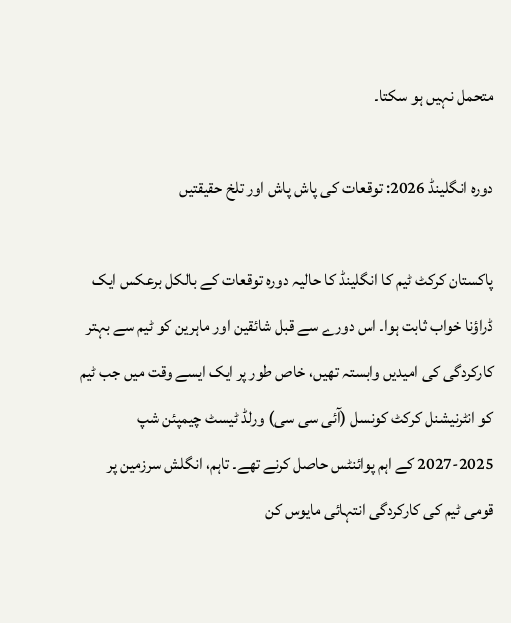متحمل نہیں ہو سکتا۔

دورہ انگلینڈ 2026: توقعات کی پاش پاش اور تلخ حقیقتیں

پاکستان کرکٹ ٹیم کا انگلینڈ کا حالیہ دورہ توقعات کے بالکل برعکس ایک ڈراؤنا خواب ثابت ہوا۔ اس دورے سے قبل شائقین اور ماہرین کو ٹیم سے بہتر کارکردگی کی امیدیں وابستہ تھیں، خاص طور پر ایک ایسے وقت میں جب ٹیم کو انٹرنیشنل کرکٹ کونسل (آئی سی سی) ورلڈ ٹیسٹ چیمپئن شپ 2025-2027 کے اہم پوائنٹس حاصل کرنے تھے۔ تاہم، انگلش سرزمین پر قومی ٹیم کی کارکردگی انتہائی مایوس کن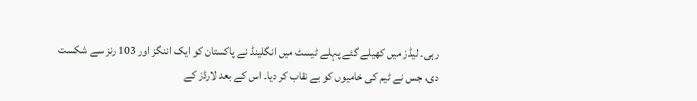رہی۔ لیڈز میں کھیلے گئے پہلے ٹیسٹ میں انگلینڈ نے پاکستان کو ایک اننگز اور 103 رنز سے شکست دی، جس نے ٹیم کی خامیوں کو بے نقاب کر دیا۔ اس کے بعد لارڈز کے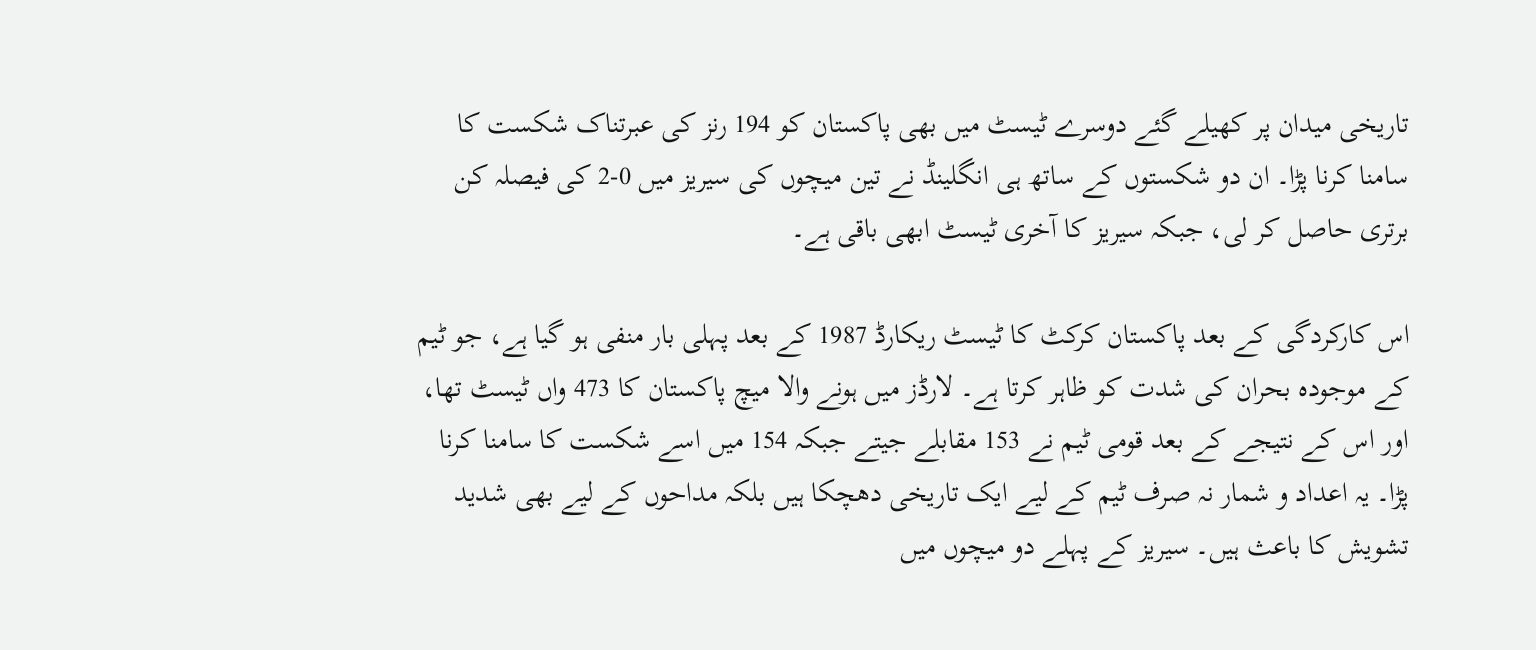تاریخی میدان پر کھیلے گئے دوسرے ٹیسٹ میں بھی پاکستان کو 194 رنز کی عبرتناک شکست کا سامنا کرنا پڑا۔ ان دو شکستوں کے ساتھ ہی انگلینڈ نے تین میچوں کی سیریز میں 0-2 کی فیصلہ کن برتری حاصل کر لی، جبکہ سیریز کا آخری ٹیسٹ ابھی باقی ہے۔

اس کارکردگی کے بعد پاکستان کرکٹ کا ٹیسٹ ریکارڈ 1987 کے بعد پہلی بار منفی ہو گیا ہے، جو ٹیم کے موجودہ بحران کی شدت کو ظاہر کرتا ہے۔ لارڈز میں ہونے والا میچ پاکستان کا 473 واں ٹیسٹ تھا، اور اس کے نتیجے کے بعد قومی ٹیم نے 153 مقابلے جیتے جبکہ 154 میں اسے شکست کا سامنا کرنا پڑا۔ یہ اعداد و شمار نہ صرف ٹیم کے لیے ایک تاریخی دھچکا ہیں بلکہ مداحوں کے لیے بھی شدید تشویش کا باعث ہیں۔ سیریز کے پہلے دو میچوں میں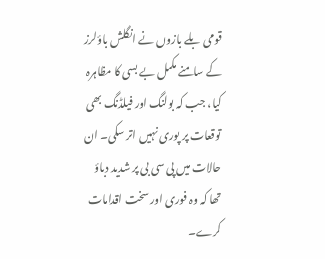قومی بلے بازوں نے انگلش باؤلرز کے سامنے مکمل بے بسی کا مظاہرہ کیا، جب کہ بولنگ اور فیلڈنگ بھی توقعات پر پوری نہیں اتر سکی۔ ان حالات میں پی سی بی پر شدید دباؤ تھا کہ وہ فوری اور سخت اقدامات کرے۔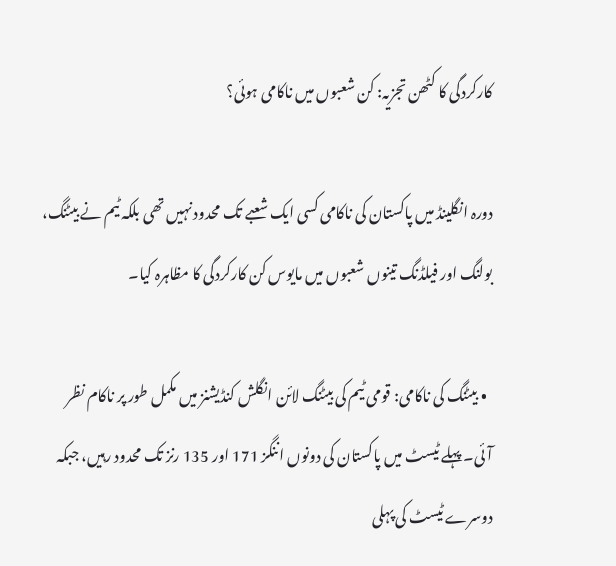کارکردگی کا کٹھن تجزیہ: کن شعبوں میں ناکامی ہوئی؟

دورہ انگلینڈ میں پاکستان کی ناکامی کسی ایک شعبے تک محدود نہیں تھی بلکہ ٹیم نے بیٹنگ، بولنگ اور فیلڈنگ تینوں شعبوں میں مایوس کن کارکردگی کا مظاہرہ کیا۔

  • بیٹنگ کی ناکامی: قومی ٹیم کی بیٹنگ لائن انگلش کنڈیشنز میں مکمل طور پر ناکام نظر آئی۔ پہلے ٹیسٹ میں پاکستان کی دونوں اننگز 171 اور 135 رنز تک محدود رہیں، جبکہ دوسرے ٹیسٹ کی پہلی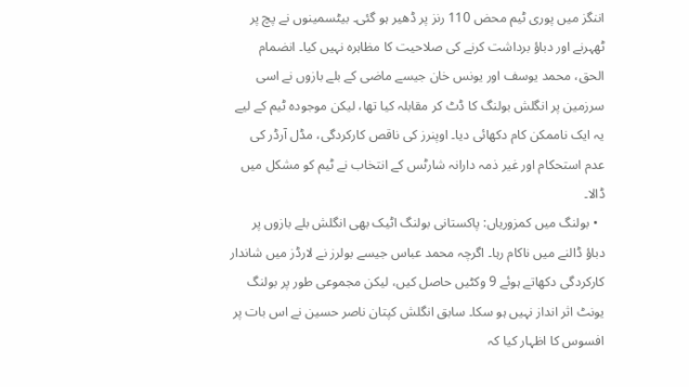اننگز میں پوری ٹیم محض 110 رنز پر ڈھیر ہو گئی۔ بیٹسمینوں نے پچ پر ٹھہرنے اور دباؤ برداشت کرنے کی صلاحیت کا مظاہرہ نہیں کیا۔ انضمام الحق، محمد یوسف اور یونس خان جیسے ماضی کے بلے بازوں نے اسی سرزمین پر انگلش بولنگ کا ڈٹ کر مقابلہ کیا تھا، لیکن موجودہ ٹیم کے لیے یہ ایک ناممکن کام دکھائی دیا۔ اوپنرز کی ناقص کارکردگی، مڈل آرڈر کی عدم استحکام اور غیر ذمہ دارانہ شارٹس کے انتخاب نے ٹیم کو مشکل میں ڈالا۔
  • بولنگ میں کمزوریاں: پاکستانی بولنگ اٹیک بھی انگلش بلے بازوں پر دباؤ ڈالنے میں ناکام رہا۔ اگرچہ محمد عباس جیسے بولرز نے لارڈز میں شاندار کارکردگی دکھاتے ہوئے 9 وکٹیں حاصل کیں، لیکن مجموعی طور پر بولنگ یونٹ اثر انداز نہیں ہو سکا۔ سابق انگلش کپتان ناصر حسین نے اس بات پر افسوس کا اظہار کیا کہ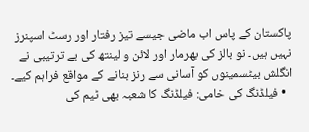پاکستان کے پاس اب ماضی جیسے تیز رفتار اور رسٹ اسپنرز نہیں ہیں۔ نو بالز کی بھرمار اور لائن و لینتھ کی بے ترتیبی نے انگلش بیٹسمینوں کو آسانی سے رنز بنانے کے مواقع فراہم کیے۔
  • فیلڈنگ کی خامی: فیلڈنگ کا شعبہ بھی ٹیم کی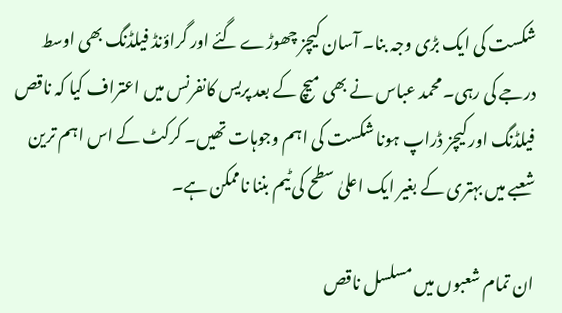شکست کی ایک بڑی وجہ بنا۔ آسان کیچز چھوڑے گئے اور گراؤنڈ فیلڈنگ بھی اوسط درجے کی رہی۔ محمد عباس نے بھی میچ کے بعد پریس کانفرنس میں اعتراف کیا کہ ناقص فیلڈنگ اور کیچز ڈراپ ہونا شکست کی اہم وجوہات تھیں۔ کرکٹ کے اس اہم ترین شعبے میں بہتری کے بغیر ایک اعلیٰ سطح کی ٹیم بننا ناممکن ہے۔

ان تمام شعبوں میں مسلسل ناقص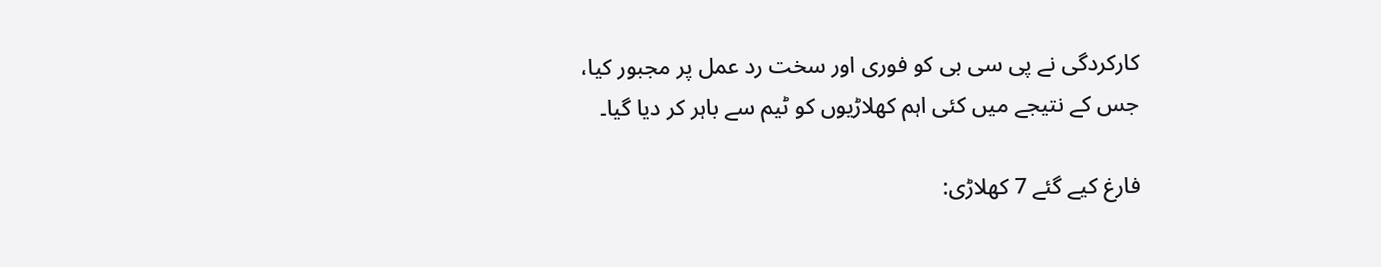کارکردگی نے پی سی بی کو فوری اور سخت رد عمل پر مجبور کیا، جس کے نتیجے میں کئی اہم کھلاڑیوں کو ٹیم سے باہر کر دیا گیا۔

فارغ کیے گئے 7 کھلاڑی: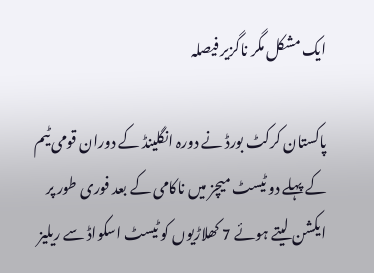ایک مشکل مگر ناگزیر فیصلہ

پاکستان کرکٹ بورڈ نے دورہ انگلینڈ کے دوران قومی ٹیم کے پہلے دو ٹیسٹ میچز میں ناکامی کے بعد فوری طور پر ایکشن لیتے ہوئے 7 کھلاڑیوں کو ٹیسٹ اسکواڈ سے ریلیز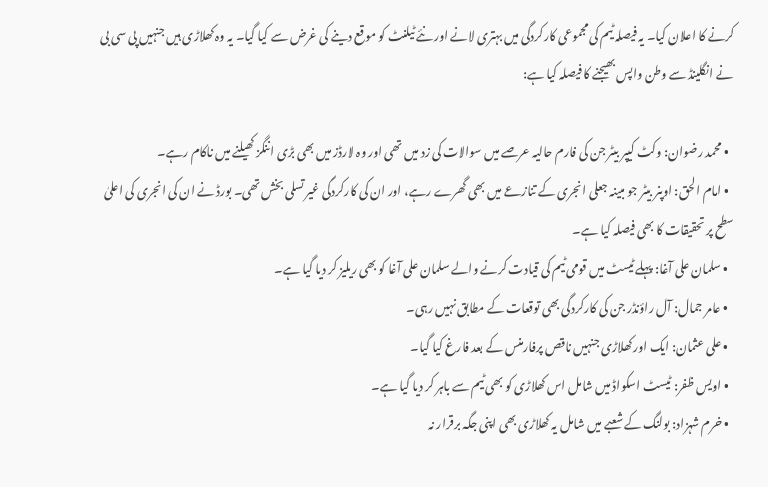کرنے کا اعلان کیا۔ یہ فیصلہ ٹیم کی مجموعی کارکردگی میں بہتری لانے اور نئے ٹیلنٹ کو موقع دینے کی غرض سے کیا گیا۔ یہ وہ کھلاڑی ہیں جنہیں پی سی بی نے انگلینڈ سے وطن واپس بھیجنے کا فیصلہ کیا ہے:

  • محمد رضوان: وکٹ کیپر بیٹر جن کی فارم حالیہ عرصے میں سوالات کی زد میں تھی اور وہ لارڈز میں بھی بڑی اننگز کھیلنے میں ناکام رہے۔
  • امام الحق: اوپنر بیٹر جو مبینہ جعلی انجری کے تنازعے میں بھی گھرے رہے، اور ان کی کارکردگی غیر تسلی بخش تھی۔ بورڈ نے ان کی انجری کی اعلیٰ سطح پر تحقیقات کا بھی فیصلہ کیا ہے۔
  • سلمان علی آغا: پہلے ٹیسٹ میں قومی ٹیم کی قیادت کرنے والے سلمان علی آغا کو بھی ریلیز کر دیا گیا ہے۔
  • عامر جمال: آل راؤنڈر جن کی کارکردگی بھی توقعات کے مطابق نہیں رہی۔
  • علی عثمان: ایک اور کھلاڑی جنہیں ناقص پرفارمنس کے بعد فارغ کیا گیا۔
  • اویس ظفر: ٹیسٹ اسکواڈ میں شامل اس کھلاڑی کو بھی ٹیم سے باہر کر دیا گیا ہے۔
  • خرم شہزاد: بولنگ کے شعبے میں شامل یہ کھلاڑی بھی اپنی جگہ برقرار نہ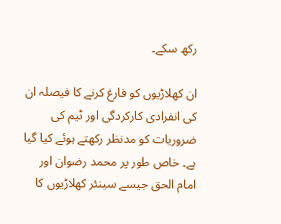رکھ سکے۔

ان کھلاڑیوں کو فارغ کرنے کا فیصلہ ان کی انفرادی کارکردگی اور ٹیم کی ضروریات کو مدنظر رکھتے ہوئے کیا گیا ہے۔ خاص طور پر محمد رضوان اور امام الحق جیسے سینئر کھلاڑیوں کا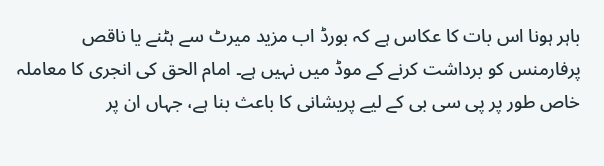باہر ہونا اس بات کا عکاس ہے کہ بورڈ اب مزید میرٹ سے ہٹنے یا ناقص پرفارمنس کو برداشت کرنے کے موڈ میں نہیں ہے۔ امام الحق کی انجری کا معاملہ خاص طور پر پی سی بی کے لیے پریشانی کا باعث بنا ہے، جہاں ان پر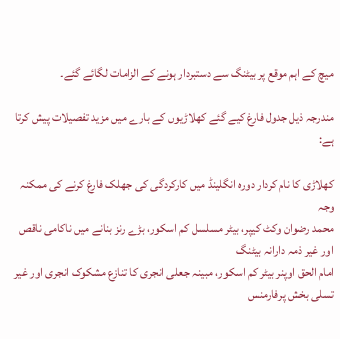میچ کے اہم موقع پر بیٹنگ سے دستبردار ہونے کے الزامات لگائے گئے۔

مندرجہ ذیل جدول فارغ کیے گئے کھلاڑیوں کے بارے میں مزید تفصیلات پیش کرتا ہے:

کھلاڑی کا نام کردار دورہ انگلینڈ میں کارکردگی کی جھلک فارغ کرنے کی ممکنہ وجہ
محمد رضوان وکٹ کیپر، بیٹر مسلسل کم اسکور، بڑے رنز بنانے میں ناکامی ناقص اور غیر ذمہ دارانہ بیٹنگ
امام الحق اوپنر بیٹر کم اسکور، مبینہ جعلی انجری کا تنازع مشکوک انجری اور غیر تسلی بخش پرفارمنس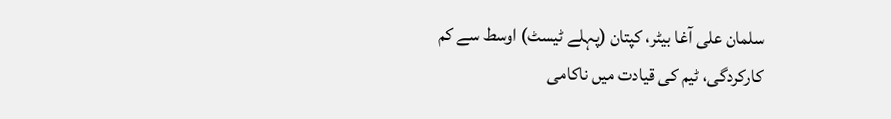سلمان علی آغا بیٹر، کپتان (پہلے ٹیسٹ) اوسط سے کم کارکردگی، ٹیم کی قیادت میں ناکامی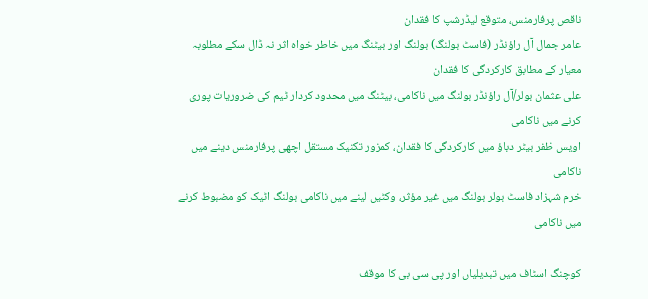ناقص پرفارمنس، متوقع لیڈرشپ کا فقدان
عامر جمال آل راؤنڈر (فاسٹ بولنگ) بولنگ اور بیٹنگ میں خاطر خواہ اثر نہ ڈال سکے مطلوبہ معیار کے مطابق کارکردگی کا فقدان
علی عثمان بولر/آل راؤنڈر بولنگ میں ناکامی، بیٹنگ میں محدود کردار ٹیم کی ضروریات پوری کرنے میں ناکامی
اویس ظفر بیٹر دباؤ میں کارکردگی کا فقدان، کمزور تکنیک مستقل اچھی پرفارمنس دینے میں ناکامی
خرم شہزاد فاسٹ بولر بولنگ میں غیر مؤثر، وکٹیں لینے میں ناکامی بولنگ اٹیک کو مضبوط کرنے میں ناکامی

کوچنگ اسٹاف میں تبدیلیاں اور پی سی بی کا موقف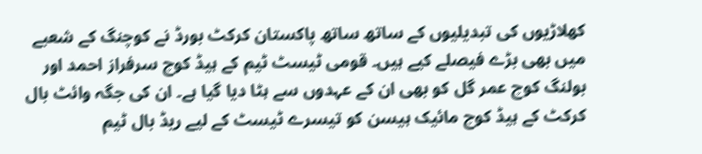کھلاڑیوں کی تبدیلیوں کے ساتھ ساتھ پاکستان کرکٹ بورڈ نے کوچنگ کے شعبے میں بھی بڑے فیصلے کیے ہیں۔ قومی ٹیسٹ ٹیم کے ہیڈ کوچ سرفراز احمد اور بولنگ کوچ عمر گل کو بھی ان کے عہدوں سے ہٹا دیا گیا ہے۔ ان کی جگہ وائٹ بال کرکٹ کے ہیڈ کوچ مائیک ہیسن کو تیسرے ٹیسٹ کے لیے ریڈ بال ٹیم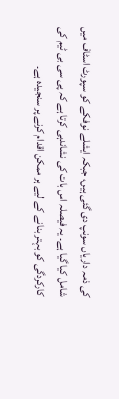کی ذمہ داریاں سونپ دی گئی ہیں، جبکہ ایشلے نوفکے کو سپورٹ اسٹاف میں شامل کیا گیا ہے۔ یہ فیصلہ اس بات کی نشاندہی کرتا ہے کہ پی سی بی ٹیم کی کارکردگی کو بہتر بنانے کے لیے ہر ممکن اقدام کرنے پر سنجیدہ ہے۔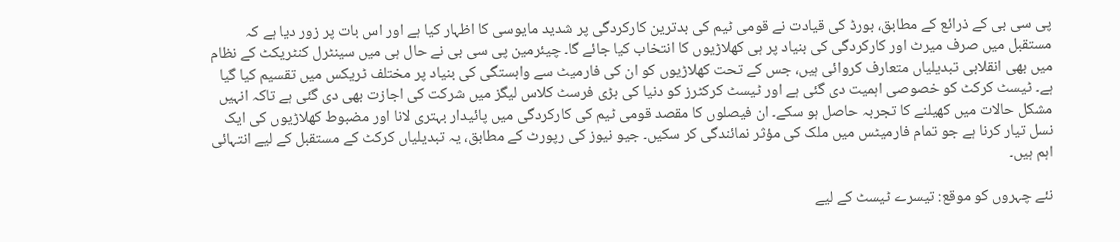پی سی بی کے ذرائع کے مطابق، بورڈ کی قیادت نے قومی ٹیم کی بدترین کارکردگی پر شدید مایوسی کا اظہار کیا ہے اور اس بات پر زور دیا ہے کہ مستقبل میں صرف میرٹ اور کارکردگی کی بنیاد پر ہی کھلاڑیوں کا انتخاب کیا جائے گا۔ چیئرمین پی سی بی نے حال ہی میں سینٹرل کنٹریکٹ کے نظام میں بھی انقلابی تبدیلیاں متعارف کروائی ہیں، جس کے تحت کھلاڑیوں کو ان کی فارمیٹ سے وابستگی کی بنیاد پر مختلف ٹریکس میں تقسیم کیا گیا ہے۔ ٹیسٹ کرکٹ کو خصوصی اہمیت دی گئی ہے اور ٹیسٹ کرکٹرز کو دنیا کی بڑی فرسٹ کلاس لیگز میں شرکت کی اجازت بھی دی گئی ہے تاکہ انہیں مشکل حالات میں کھیلنے کا تجربہ حاصل ہو سکے۔ ان فیصلوں کا مقصد قومی ٹیم کی کارکردگی میں پائیدار بہتری لانا اور مضبوط کھلاڑیوں کی ایک نسل تیار کرنا ہے جو تمام فارمیٹس میں ملک کی مؤثر نمائندگی کر سکیں۔ جیو نیوز کی رپورٹ کے مطابق، یہ تبدیلیاں کرکٹ کے مستقبل کے لیے انتہائی اہم ہیں۔

نئے چہروں کو موقع: تیسرے ٹیسٹ کے لیے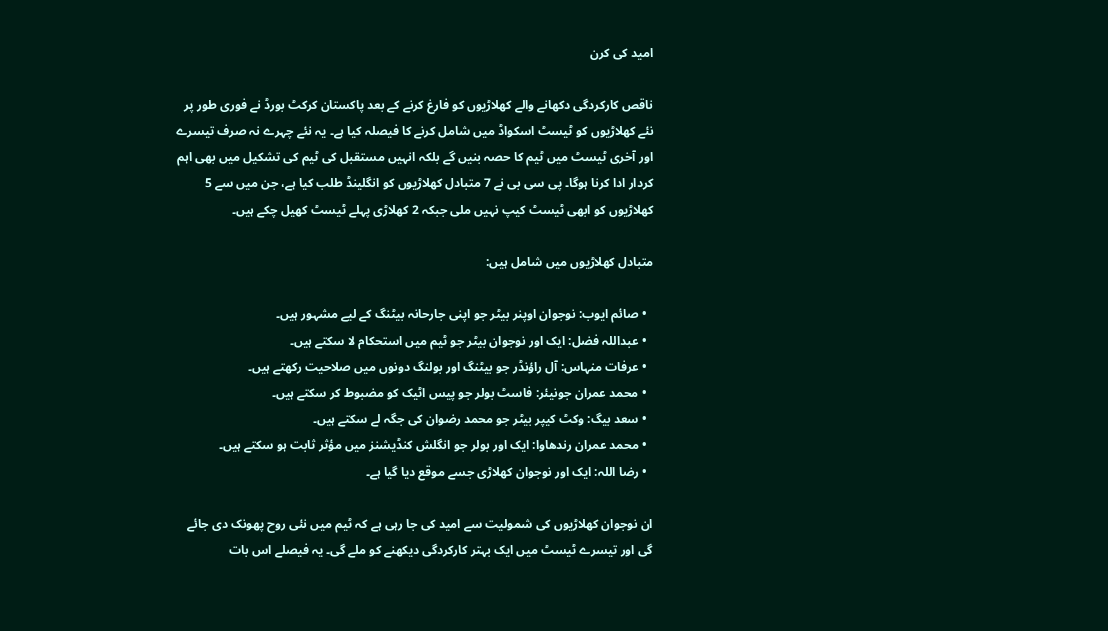امید کی کرن

ناقص کارکردگی دکھانے والے کھلاڑیوں کو فارغ کرنے کے بعد پاکستان کرکٹ بورڈ نے فوری طور پر نئے کھلاڑیوں کو ٹیسٹ اسکواڈ میں شامل کرنے کا فیصلہ کیا ہے۔ یہ نئے چہرے نہ صرف تیسرے اور آخری ٹیسٹ میں ٹیم کا حصہ بنیں گے بلکہ انہیں مستقبل کی ٹیم کی تشکیل میں بھی اہم کردار ادا کرنا ہوگا۔ پی سی بی نے 7 متبادل کھلاڑیوں کو انگلینڈ طلب کیا ہے، جن میں سے 5 کھلاڑیوں کو ابھی ٹیسٹ کیپ نہیں ملی جبکہ 2 کھلاڑی پہلے ٹیسٹ کھیل چکے ہیں۔

متبادل کھلاڑیوں میں شامل ہیں:

  • صائم ایوب: نوجوان اوپنر بیٹر جو اپنی جارحانہ بیٹنگ کے لیے مشہور ہیں۔
  • عبداللہ فضل: ایک اور نوجوان بیٹر جو ٹیم میں استحکام لا سکتے ہیں۔
  • عرفات منہاس: آل راؤنڈر جو بیٹنگ اور بولنگ دونوں میں صلاحیت رکھتے ہیں۔
  • محمد عمران جونیئر: فاسٹ بولر جو پیس اٹیک کو مضبوط کر سکتے ہیں۔
  • سعد بیگ: وکٹ کیپر بیٹر جو محمد رضوان کی جگہ لے سکتے ہیں۔
  • محمد عمران رندھاوا: ایک اور بولر جو انگلش کنڈیشنز میں مؤثر ثابت ہو سکتے ہیں۔
  • رضا اللہ: ایک اور نوجوان کھلاڑی جسے موقع دیا گیا ہے۔

ان نوجوان کھلاڑیوں کی شمولیت سے امید کی جا رہی ہے کہ ٹیم میں نئی روح پھونک دی جائے گی اور تیسرے ٹیسٹ میں ایک بہتر کارکردگی دیکھنے کو ملے گی۔ یہ فیصلے اس بات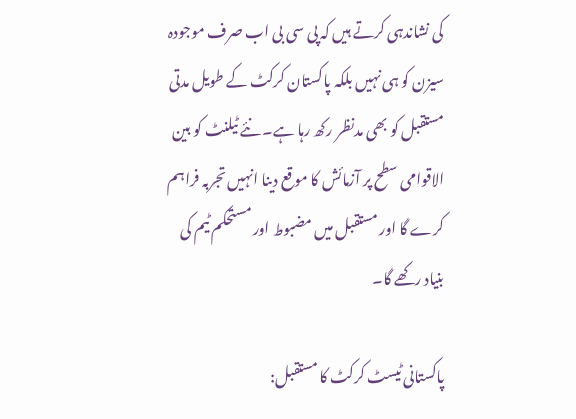کی نشاندہی کرتے ہیں کہ پی سی بی اب صرف موجودہ سیزن کو ہی نہیں بلکہ پاکستان کرکٹ کے طویل مدتی مستقبل کو بھی مدنظر رکھ رہا ہے۔ نئے ٹیلنٹ کو بین الاقوامی سطح پر آزمائش کا موقع دینا انہیں تجربہ فراہم کرے گا اور مستقبل میں مضبوط اور مستحکم ٹیم کی بنیاد رکھے گا۔

پاکستانی ٹیسٹ کرکٹ کا مستقبل: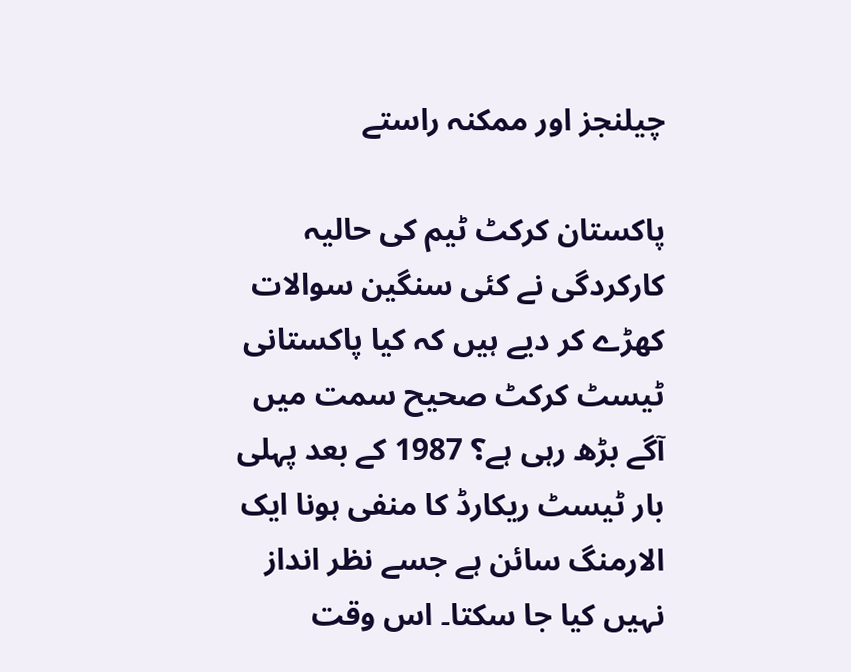چیلنجز اور ممکنہ راستے

پاکستان کرکٹ ٹیم کی حالیہ کارکردگی نے کئی سنگین سوالات کھڑے کر دیے ہیں کہ کیا پاکستانی ٹیسٹ کرکٹ صحیح سمت میں آگے بڑھ رہی ہے؟ 1987 کے بعد پہلی بار ٹیسٹ ریکارڈ کا منفی ہونا ایک الارمنگ سائن ہے جسے نظر انداز نہیں کیا جا سکتا۔ اس وقت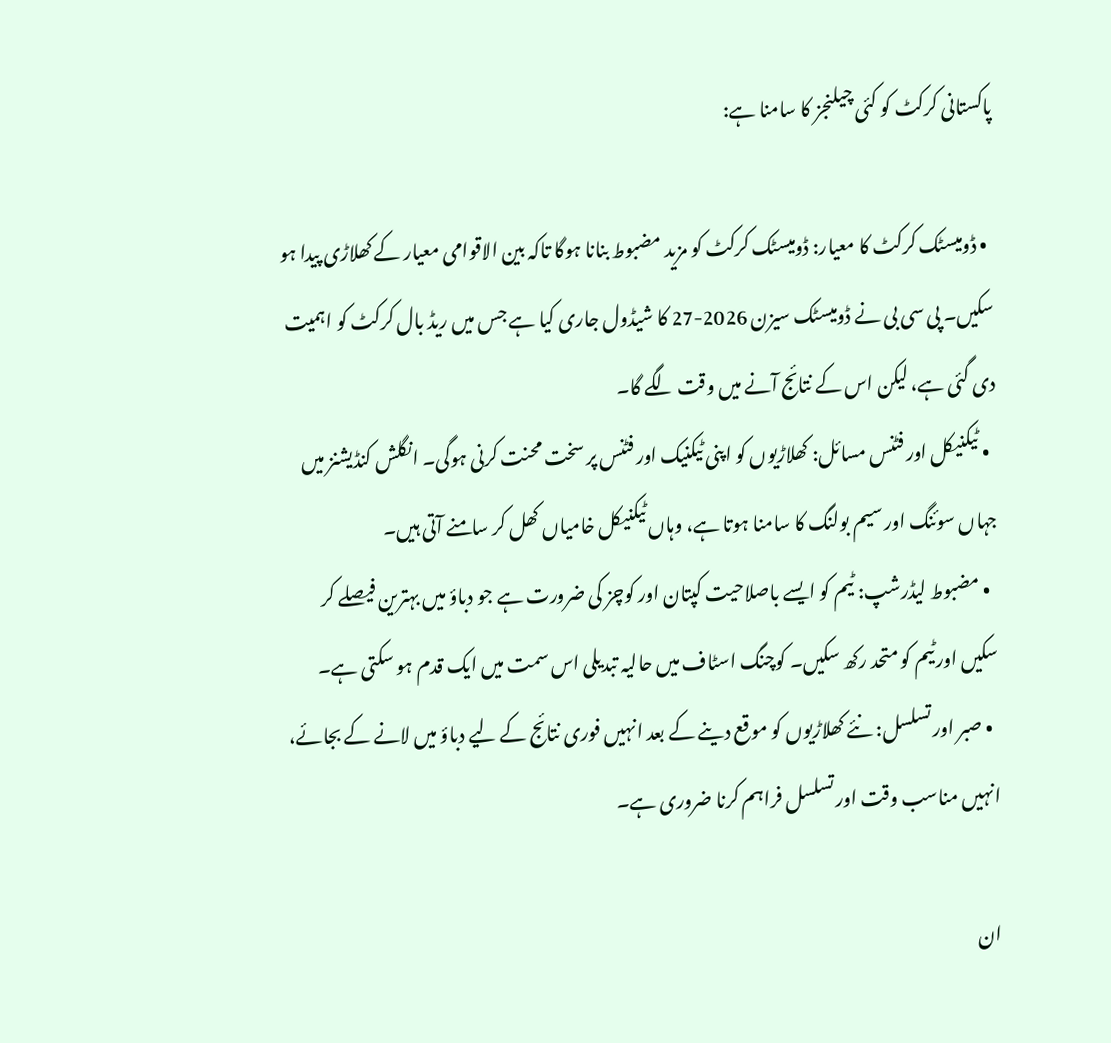پاکستانی کرکٹ کو کئی چیلنجز کا سامنا ہے:

  • ڈومیسٹک کرکٹ کا معیار: ڈومیسٹک کرکٹ کو مزید مضبوط بنانا ہوگا تاکہ بین الاقوامی معیار کے کھلاڑی پیدا ہو سکیں۔ پی سی بی نے ڈومیسٹک سیزن 2026-27 کا شیڈول جاری کیا ہے جس میں ریڈ بال کرکٹ کو اہمیت دی گئی ہے، لیکن اس کے نتائج آنے میں وقت لگے گا۔
  • ٹیکنیکل اور فٹنس مسائل: کھلاڑیوں کو اپنی ٹیکنیک اور فٹنس پر سخت محنت کرنی ہوگی۔ انگلش کنڈیشنز میں جہاں سوئنگ اور سیم بولنگ کا سامنا ہوتا ہے، وہاں ٹیکنیکل خامیاں کھل کر سامنے آتی ہیں۔
  • مضبوط لیڈرشپ: ٹیم کو ایسے باصلاحیت کپتان اور کوچز کی ضرورت ہے جو دباؤ میں بہترین فیصلے کر سکیں اور ٹیم کو متحد رکھ سکیں۔ کوچنگ اسٹاف میں حالیہ تبدیلی اس سمت میں ایک قدم ہو سکتی ہے۔
  • صبر اور تسلسل: نئے کھلاڑیوں کو موقع دینے کے بعد انہیں فوری نتائج کے لیے دباؤ میں لانے کے بجائے، انہیں مناسب وقت اور تسلسل فراہم کرنا ضروری ہے۔

ان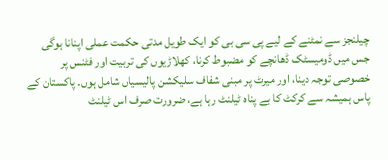چیلنجز سے نمٹنے کے لیے پی سی بی کو ایک طویل مدتی حکمت عملی اپنانا ہوگی جس میں ڈومیسٹک ڈھانچے کو مضبوط کرنا، کھلاڑیوں کی تربیت اور فٹنس پر خصوصی توجہ دینا، اور میرٹ پر مبنی شفاف سلیکشن پالیسیاں شامل ہوں۔ پاکستان کے پاس ہمیشہ سے کرکٹ کا بے پناہ ٹیلنٹ رہا ہے، ضرورت صرف اس ٹیلنٹ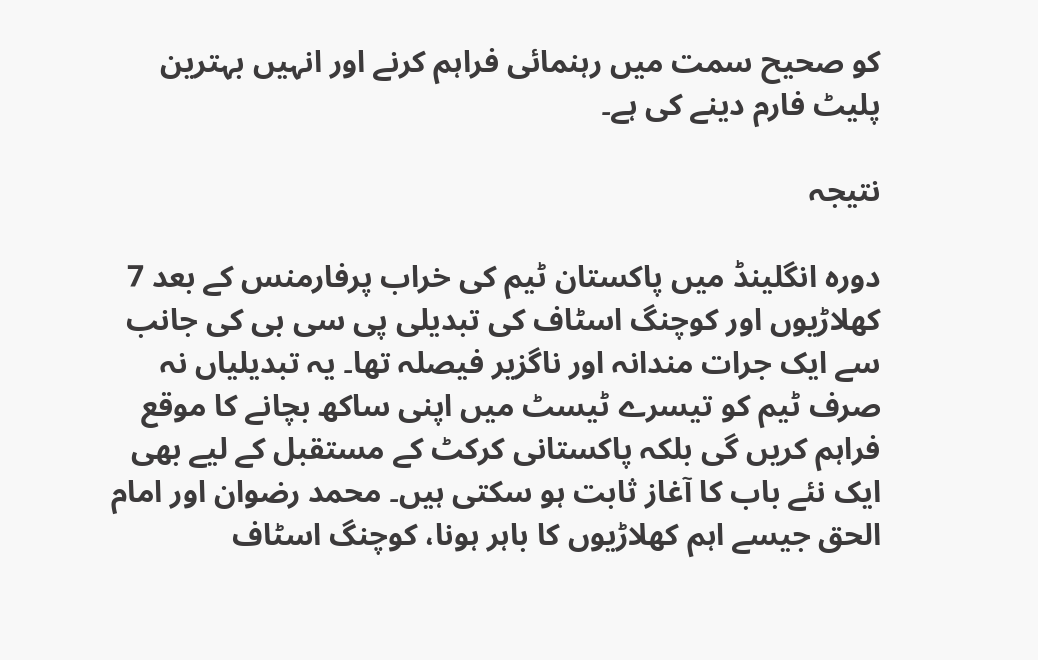کو صحیح سمت میں رہنمائی فراہم کرنے اور انہیں بہترین پلیٹ فارم دینے کی ہے۔

نتیجہ

دورہ انگلینڈ میں پاکستان ٹیم کی خراب پرفارمنس کے بعد 7 کھلاڑیوں اور کوچنگ اسٹاف کی تبدیلی پی سی بی کی جانب سے ایک جرات مندانہ اور ناگزیر فیصلہ تھا۔ یہ تبدیلیاں نہ صرف ٹیم کو تیسرے ٹیسٹ میں اپنی ساکھ بچانے کا موقع فراہم کریں گی بلکہ پاکستانی کرکٹ کے مستقبل کے لیے بھی ایک نئے باب کا آغاز ثابت ہو سکتی ہیں۔ محمد رضوان اور امام الحق جیسے اہم کھلاڑیوں کا باہر ہونا، کوچنگ اسٹاف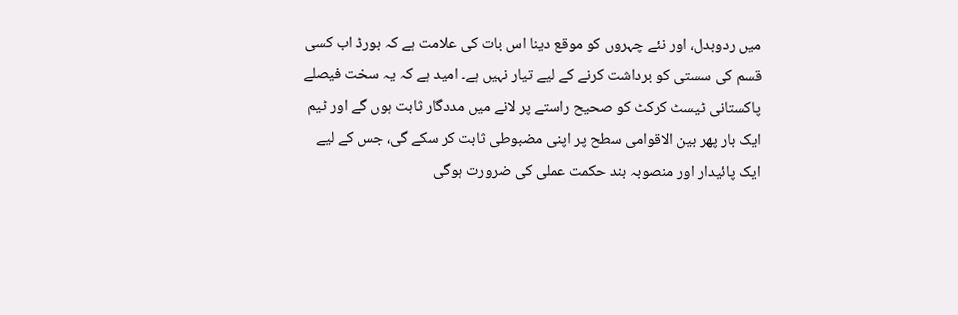میں ردوبدل، اور نئے چہروں کو موقع دینا اس بات کی علامت ہے کہ بورڈ اب کسی قسم کی سستی کو برداشت کرنے کے لیے تیار نہیں ہے۔ امید ہے کہ یہ سخت فیصلے پاکستانی ٹیسٹ کرکٹ کو صحیح راستے پر لانے میں مددگار ثابت ہوں گے اور ٹیم ایک بار پھر بین الاقوامی سطح پر اپنی مضبوطی ثابت کر سکے گی، جس کے لیے ایک پائیدار اور منصوبہ بند حکمت عملی کی ضرورت ہوگی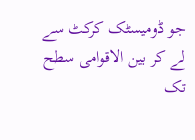جو ڈومیسٹک کرکٹ سے لے کر بین الاقوامی سطح تک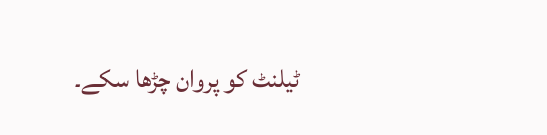ٹیلنٹ کو پروان چڑھا سکے۔